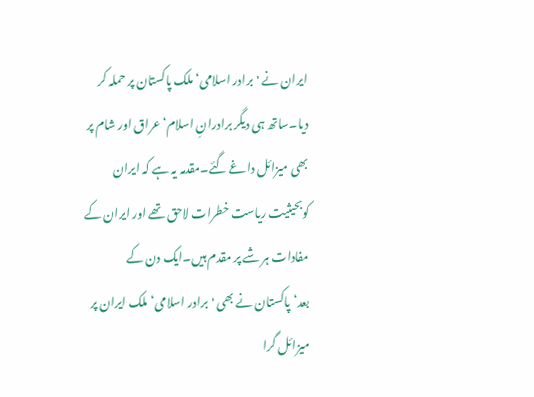ایران نے 'برادر اسلامی‘ ملک پاکستان پر حملہ کر دیا۔ساتھ ہی دیگر برادرانِ اسلام‘عراق اور شام پر بھی میزائل داغے گئے۔مقدمہ یہ ہے کہ ایران کوبحیثیت ریاست خطرات لاحق تھے اور ایران کے مفادات ہر شے پر مقدم ہیں۔ایک دن کے بعد‘پاکستان نے بھی 'برادر اسلامی‘ ملک ایران پر میزائل گرا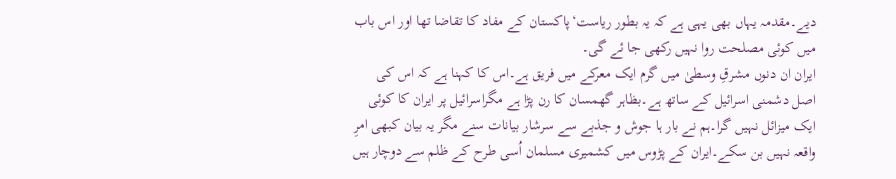دیے۔مقدمہ یہاں بھی یہی ہے کہ یہ بطور ریاست‘پاکستان کے مفاد کا تقاضا تھا اور اس باب میں کوئی مصلحت روا نہیں رکھی جا ئے گی۔
ایران ان دنوں مشرقِ وسطیٰ میں گرم ایک معرکے میں فریق ہے۔اس کا کہنا ہے کہ اس کی اصل دشمنی اسرائیل کے ساتھ ہے۔بظاہر گھمسان کا رن پڑا ہے مگراسرائیل پر ایران کا کوئی ایک میزائل نہیں گرا۔ہم نے بار ہا جوش و جذبے سے سرشار بیانات سنے مگر یہ بیان کبھی امرِ واقعہ نہیں بن سکے۔ایران کے پڑوس میں کشمیری مسلمان اُسی طرح کے ظلم سے دوچار ہیں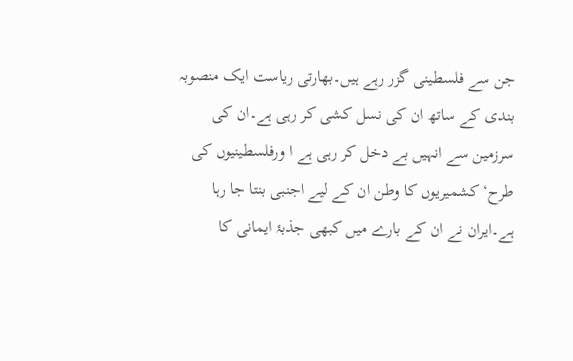جن سے فلسطینی گزر رہے ہیں۔بھارتی ریاست ایک منصوبہ بندی کے ساتھ ان کی نسل کشی کر رہی ہے۔ان کی سرزمین سے انہیں بے دخل کر رہی ہے ا ورفلسطینیوں کی طرح‘کشمیریوں کا وطن ان کے لیے اجنبی بنتا جا رہا ہے۔ایران نے ان کے بارے میں کبھی جذبۂ ایمانی کا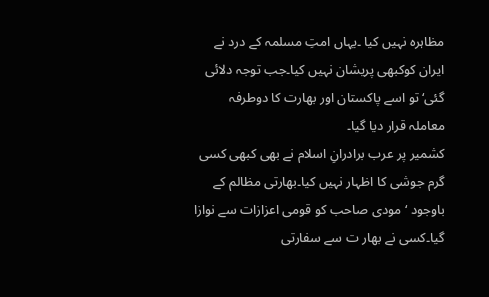مظاہرہ نہیں کیا ۔یہاں امتِ مسلمہ کے درد نے ایران کوکبھی پریشان نہیں کیا۔جب توجہ دلائی گئی‘تو اسے پاکستان اور بھارت کا دوطرفہ معاملہ قرار دیا گیا۔
کشمیر پر عرب برادرانِ اسلام نے بھی کبھی کسی گرم جوشی کا اظہار نہیں کیا۔بھارتی مظالم کے باوجود ‘مودی صاحب کو قومی اعزازات سے نوازا گیا۔کسی نے بھار ت سے سفارتی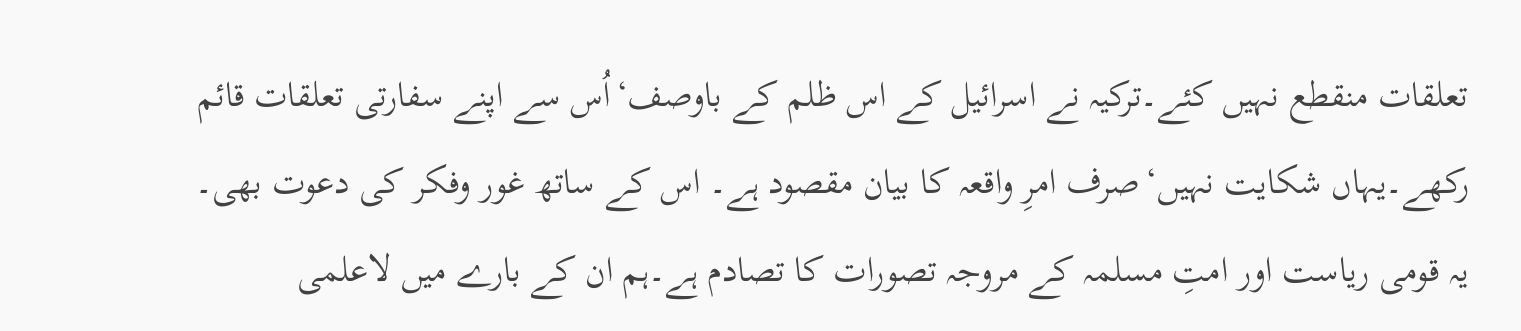تعلقات منقطع نہیں کئے۔ترکیہ نے اسرائیل کے اس ظلم کے باوصف‘اُس سے اپنے سفارتی تعلقات قائم رکھے۔یہاں شکایت نہیں‘صرف امرِ واقعہ کا بیان مقصود ہے۔ اس کے ساتھ غور وفکر کی دعوت بھی۔
یہ قومی ریاست اور امتِ مسلمہ کے مروجہ تصورات کا تصادم ہے۔ہم ان کے بارے میں لاعلمی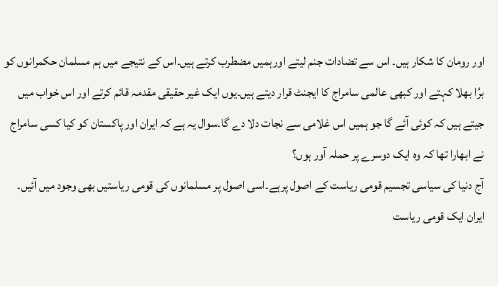اور رومان کا شکار ہیں۔ اس سے تضادات جنم لیتے اورہمیں مضطرب کرتے ہیں۔اس کے نتیجے میں ہم مسلمان حکمرانوں کو برُا بھلا کہتے اور کبھی عالمی سامراج کا ایجنٹ قرار دیتے ہیں۔یوں ایک غیر حقیقی مقدمہ قائم کرتے اور اس خواب میں جیتے ہیں کہ کوئی آئے گا جو ہمیں اس غلامی سے نجات دلا دے گا۔سوال یہ ہے کہ ایران اور پاکستان کو کیا کسی سامراج نے ابھارا تھا کہ وہ ایک دوسرے پر حملہ آور ہوں؟
آج دنیا کی سیاسی تجسیم قومی ریاست کے اصول پرہے۔اسی اصول پر مسلمانوں کی قومی ریاستیں بھی وجود میں آئیں۔ ایران ایک قومی ریاست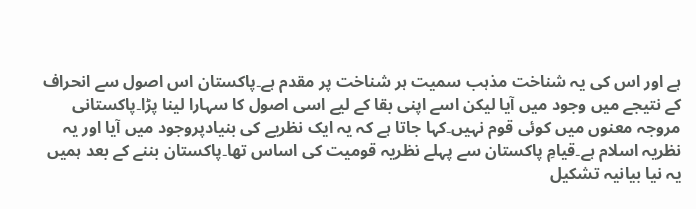ہے اور اس کی یہ شناخت مذہب سمیت ہر شناخت پر مقدم ہے۔پاکستان اس اصول سے انحراف کے نتیجے میں وجود میں آیا لیکن اسے اپنی بقا کے لیے اسی اصول کا سہارا لینا پڑا۔پاکستانی مروجہ معنوں میں کوئی قوم نہیں۔کہا جاتا ہے کہ یہ ایک نظریے کی بنیادپروجود میں آیا اور یہ نظریہ اسلام ہے۔قیامِ پاکستان سے پہلے نظریہ قومیت کی اساس تھا۔پاکستان بننے کے بعد ہمیں یہ نیا بیانیہ تشکیل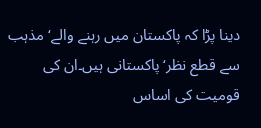دینا پڑا کہ پاکستان میں رہنے والے‘ مذہب سے قطع نظر‘پاکستانی ہیں۔ان کی قومیت کی اساس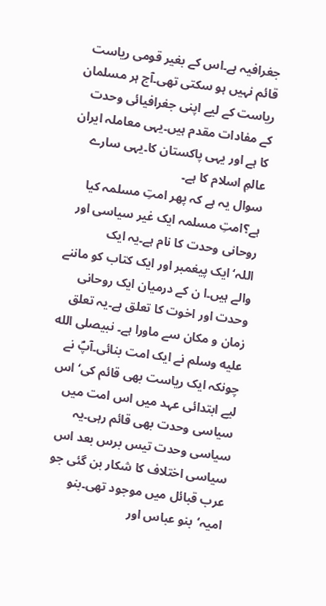جغرافیہ ہے۔اس کے بغیر قومی ریاست قائم نہیں ہو سکتی تھی۔آج ہر مسلمان ریاست کے لیے اپنی جغرافیائی وحدت کے مفادات مقدم ہیں۔یہی معاملہ ایران کا ہے اور یہی پاکستان کا۔یہی سارے عالمِ اسلام کا ہے۔
سوال یہ ہے کہ پھر امتِ مسلمہ کیا ہے؟امتِ مسلمہ ایک غیر سیاسی اور روحانی وحدت کا نام ہے۔یہ ایک اللہ‘ایک پیغمبر اور ایک کتاب کو ماننے والے ہیں۔ا ن کے درمیان ایک روحانی وحدت اور اخوت کا تعلق ہے۔یہ تعلق زمان و مکان سے ماورا ہے۔ نبیصلى الله عليه وسلم نے ایک امت بنائی۔آپؐ نے چونکہ ایک ریاست بھی قائم کی‘اس لیے ابتدائی عہد میں اس امت میں سیاسی وحدت بھی قائم رہی۔یہ سیاسی وحدت تیس برس بعد اس سیاسی اختلاف کا شکار بن گئی جو عرب قبائل میں موجود تھی۔بنو امیہ‘بنو عباس اور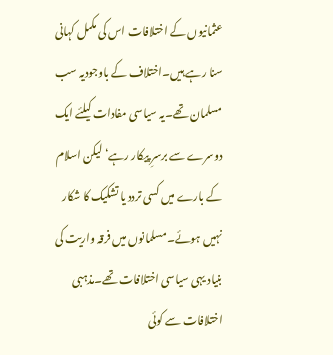عثمانیوں کے اختلافات اس کی مکمل کہانی سنا رہے ہیں۔اختلاف کے باوجودیہ سب مسلمان تھے۔یہ سیاسی مفادات کیلئے ایک دوسرے سے برسرِ پیکار رہے‘ لیکن اسلام کے بارے میں کسی تردد یا تشکیک کا شکار نہیں ہوئے۔مسلمانوں میں فرقہ واریت کی بنیاد یہی سیاسی اختلافات تھے۔مذہبی اختلافات سے کوئی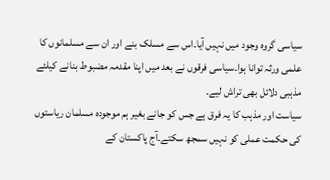سیاسی گروہ وجود میں نہیں آیا۔اس سے مسلک بنے اور ان سے مسلمانوں کا علمی ورثہ توانا ہوا۔سیاسی فرقوں نے بعد میں اپنا مقدمہ مضبوط بنانے کیلئے مذہبی دلائل بھی تراش لیے۔
سیاست اور مذہب کا یہ فرق ہے جس کو جانے بغیر ہم موجودہ مسلمان ریاستوں کی حکمت عملی کو نہیں سمجھ سکتے۔آج پاکستان کے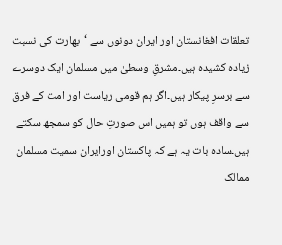تعلقات افغانستان اور ایران دونوں سے ‘بھارت کی نسبت زیادہ کشیدہ ہیں۔مشرقِ وسطیٰ میں مسلمان ایک دوسرے سے برسرِ پیکار ہیں۔اگر ہم قومی ریاست اور امت کے فرق سے واقف ہوں تو ہمیں اس صورتِ حال کو سمجھ سکتے ہیں۔سادہ بات یہ ہے کہ پاکستان اورایران سمیت مسلمان ممالک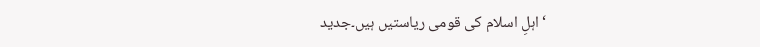‘اہلِ اسلام کی قومی ریاستیں ہیں۔جدید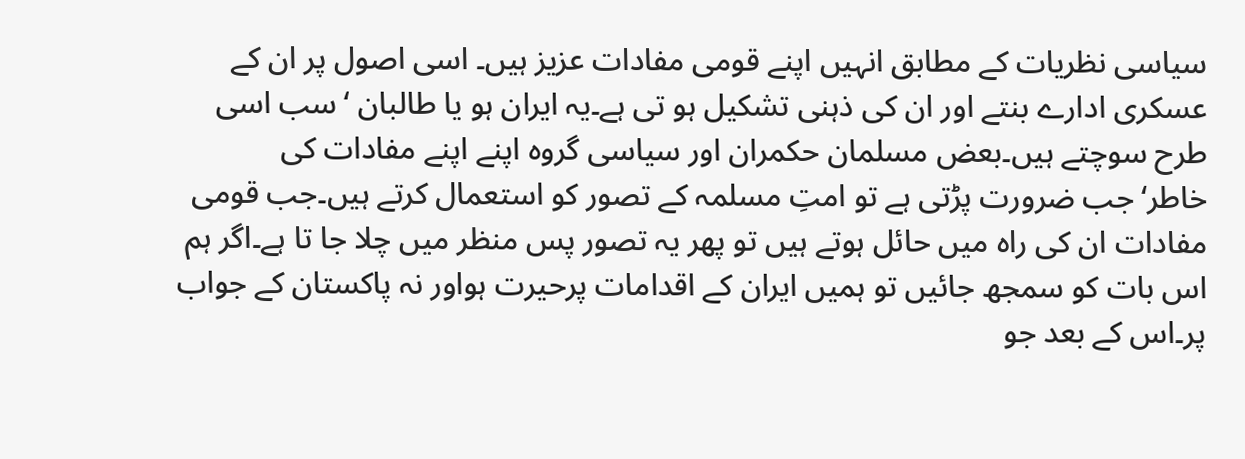سیاسی نظریات کے مطابق انہیں اپنے قومی مفادات عزیز ہیں۔ اسی اصول پر ان کے عسکری ادارے بنتے اور ان کی ذہنی تشکیل ہو تی ہے۔یہ ایران ہو یا طالبان ‘سب اسی طرح سوچتے ہیں۔بعض مسلمان حکمران اور سیاسی گروہ اپنے اپنے مفادات کی خاطر‘جب ضرورت پڑتی ہے تو امتِ مسلمہ کے تصور کو استعمال کرتے ہیں۔جب قومی مفادات ان کی راہ میں حائل ہوتے ہیں تو پھر یہ تصور پس منظر میں چلا جا تا ہے۔اگر ہم اس بات کو سمجھ جائیں تو ہمیں ایران کے اقدامات پرحیرت ہواور نہ پاکستان کے جواب پر۔اس کے بعد جو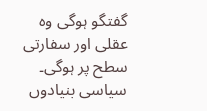گفتگو ہوگی وہ عقلی اور سفارتی سطح پر ہوگی۔
سیاسی بنیادوں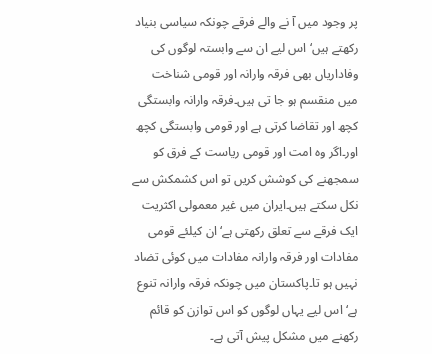پر وجود میں آ نے والے فرقے چونکہ سیاسی بنیاد رکھتے ہیں‘ اس لیے ان سے وابستہ لوگوں کی وفاداریاں بھی فرقہ وارانہ اور قومی شناخت میں منقسم ہو جا تی ہیں۔فرقہ وارانہ وابستگی کچھ اور تقاضا کرتی ہے اور قومی وابستگی کچھ اور۔اگر وہ امت اور قومی ریاست کے فرق کو سمجھنے کی کوشش کریں تو اس کشمکش سے نکل سکتے ہیں۔ایران میں غیر معمولی اکثریت ایک فرقے سے تعلق رکھتی ہے‘ ان کیلئے قومی مفادات اور فرقہ وارانہ مفادات میں کوئی تضاد نہیں ہو تا۔پاکستان میں چونکہ فرقہ وارانہ تنوع ہے‘ اس لیے یہاں لوگوں کو اس توازن کو قائم رکھنے میں مشکل پیش آتی ہے۔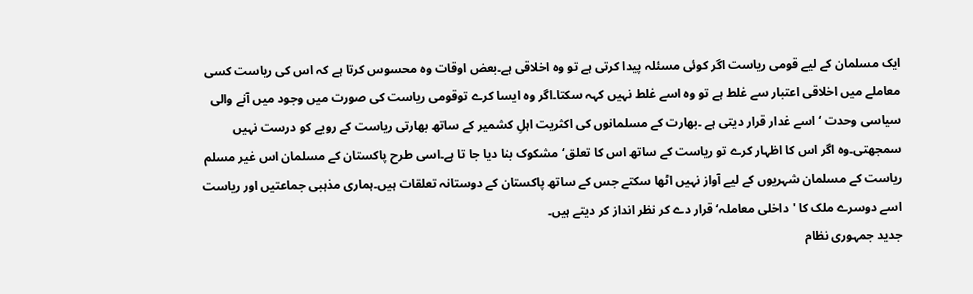ایک مسلمان کے لیے قومی ریاست اگر کوئی مسئلہ پیدا کرتی ہے تو وہ اخلاقی ہے۔بعض اوقات وہ محسوس کرتا ہے کہ اس کی ریاست کسی معاملے میں اخلاقی اعتبار سے غلط ہے تو وہ اسے غلط نہیں کہہ سکتا۔اگر وہ ایسا کرے توقومی ریاست کی صورت میں وجود میں آنے والی سیاسی وحدت ‘اسے غدار قرار دیتی ہے ۔بھارت کے مسلمانوں کی اکثریت اہلِ کشمیر کے ساتھ بھارتی ریاست کے رویے کو درست نہیں سمجھتی۔وہ اگر اس کا اظہار کرے تو ریاست کے ساتھ اس کا تعلق‘مشکوک بنا دیا جا تا ہے۔اسی طرح پاکستان کے مسلمان اس غیر مسلم ریاست کے مسلمان شہریوں کے لیے آواز نہیں اٹھا سکتے جس کے ساتھ پاکستان کے دوستانہ تعلقات ہیں۔ہماری مذہبی جماعتیں اور ریاست اسے دوسرے ملک کا 'داخلی معاملہ‘ قرار دے کر نظر انداز کر دیتے ہیں۔
جدید جمہوری نظام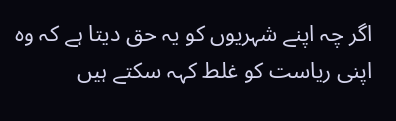اگر چہ اپنے شہریوں کو یہ حق دیتا ہے کہ وہ اپنی ریاست کو غلط کہہ سکتے ہیں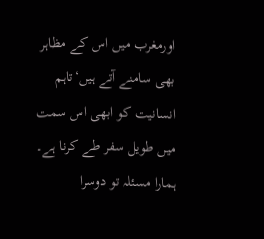اورمغرب میں اس کے مظاہر بھی سامنے آتے ہیں‘تاہم انسانیت کو ابھی اس سمت میں طویل سفر طے کرنا ہے۔ ہمارا مسئلہ تو دوسرا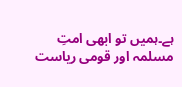ہے۔ہمیں تو ابھی امتِ مسلمہ اور قومی ریاست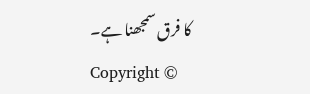کا فرق سمجھنا ہے۔
Copyright ©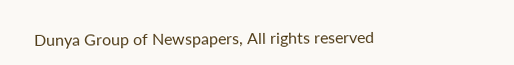Dunya Group of Newspapers, All rights reserved